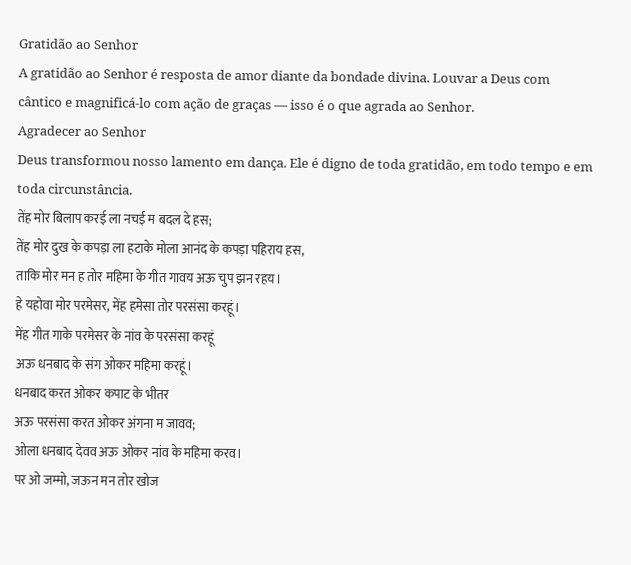Gratidão ao Senhor
A gratidão ao Senhor é resposta de amor diante da bondade divina. Louvar a Deus com cântico e magnificá-lo com ação de graças — isso é o que agrada ao Senhor.
Agradecer ao Senhor
Deus transformou nosso lamento em dança. Ele é digno de toda gratidão, em todo tempo e em toda circunstância.
तेंह मोर बिलाप करई ला नचई म बदल दे हस;
तेंह मोर दुख के कपड़ा ला हटाके मोला आनंद के कपड़ा पहिराय हस,
ताकि मोर मन ह तोर महिमा के गीत गावय अऊ चुप झन रहय।
हे यहोवा मोर परमेसर, मेंह हमेसा तोर परसंसा करहूं।
मेंह गीत गाके परमेसर के नांव के परसंसा करहूं
अऊ धनबाद के संग ओकर महिमा करहूं।
धनबाद करत ओकर कपाट के भीतर
अऊ परसंसा करत ओकर अंगना म जावव;
ओला धनबाद देवव अऊ ओकर नांव के महिमा करव।
पर ओ जम्मो, जऊन मन तोर खोज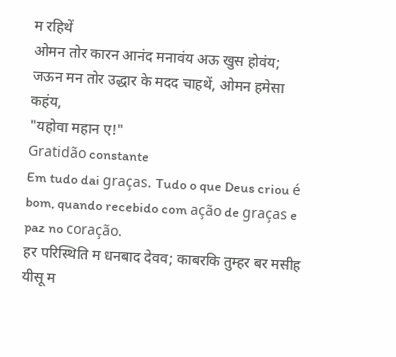म रहिथें
ओमन तोर कारन आनंद मनावंय अऊ खुस होवंय;
जऊन मन तोर उद्धार के मदद चाहथें, ओमन हमेसा कहंय,
"यहोवा महान ए!"
Gratidão constante
Em tudo dai graças. Tudo o que Deus criou é bom, quando recebido com ação de graças e paz no coração.
हर परिस्थिति म धनबाद देवव; काबरकि तुम्हर बर मसीह यीसू म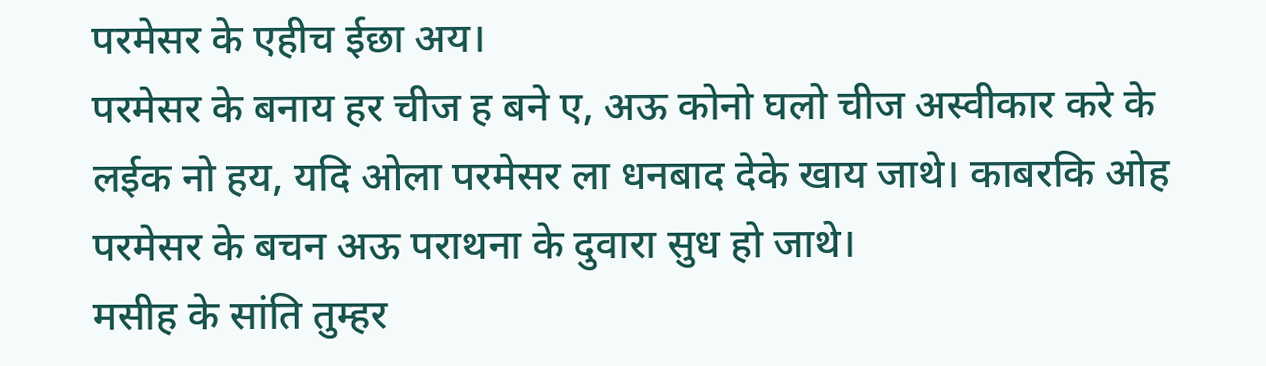परमेसर के एहीच ईछा अय।
परमेसर के बनाय हर चीज ह बने ए, अऊ कोनो घलो चीज अस्वीकार करे के लईक नो हय, यदि ओला परमेसर ला धनबाद देके खाय जाथे। काबरकि ओह परमेसर के बचन अऊ पराथना के दुवारा सुध हो जाथे।
मसीह के सांति तुम्हर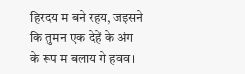हिरदय म बने रहय, जइसने कि तुमन एक देहें के अंग के रूप म बलाय गे हवव।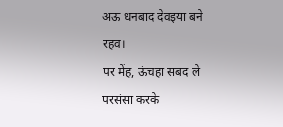अऊ धनबाद देवइया बने रहव।
पर मेंह, ऊंचहा सबद ले परसंसा करके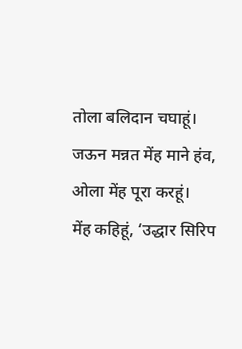तोला बलिदान चघाहूं।
जऊन मन्नत मेंह माने हंव, ओला मेंह पूरा करहूं।
मेंह कहिहूं, ‘उद्धार सिरिप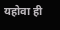यहोवा ही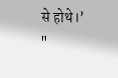से होथे।’ "